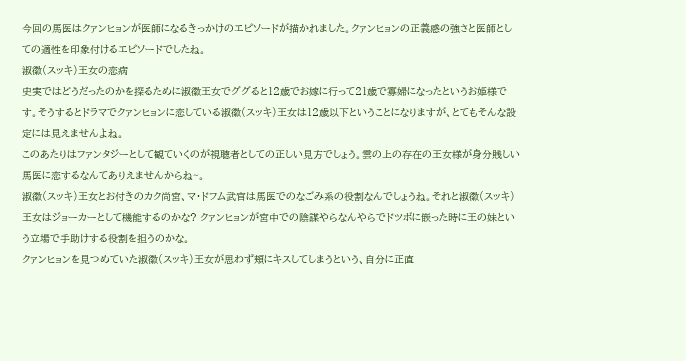今回の馬医はクァンヒョンが医師になるきっかけのエピソードが描かれました。クァンヒョンの正義感の強さと医師としての適性を印象付けるエピソードでしたね。
淑徽(スッキ)王女の恋病
史実ではどうだったのかを探るために淑徽王女でググると12歳でお嫁に行って21歳で寡婦になったというお姫様です。そうするとドラマでクァンヒョンに恋している淑徽(スッキ)王女は12歳以下ということになりますが、とてもそんな設定には見えませんよね。
このあたりはファンタジーとして観ていくのが視聴者としての正しい見方でしょう。雲の上の存在の王女様が身分賎しい馬医に恋するなんてありえませんからね~。
淑徽(スッキ)王女とお付きのカク尚宮、マ・ドフム武官は馬医でのなごみ系の役割なんでしょうね。それと淑徽(スッキ)王女はジョーカーとして機能するのかな? クァンヒョンが宮中での陰謀やらなんやらでドツボに嵌った時に王の妹という立場で手助けする役割を担うのかな。
クァンヒョンを見つめていた淑徽(スッキ)王女が思わず頬にキスしてしまうという、自分に正直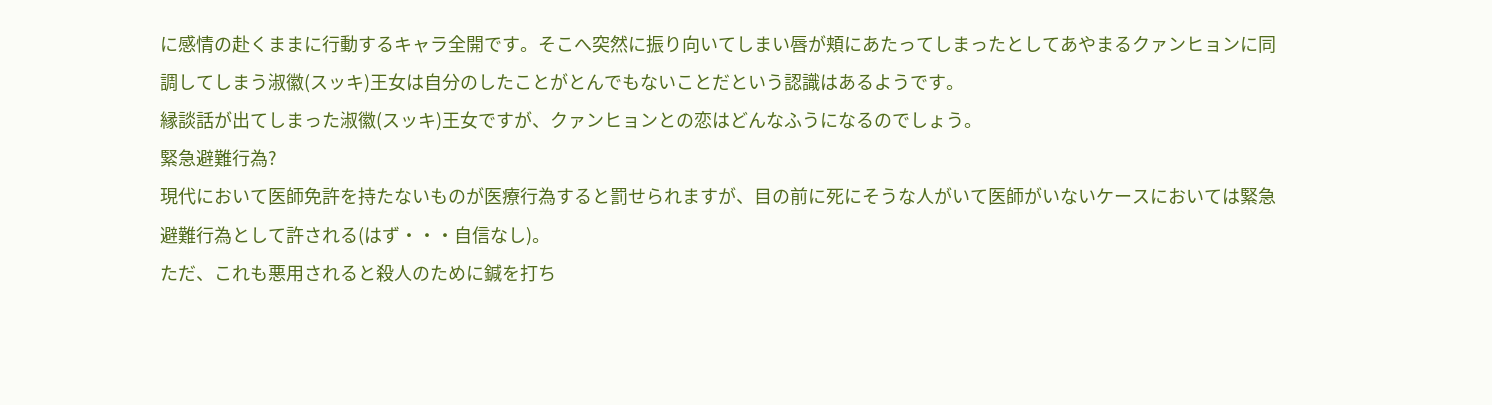に感情の赴くままに行動するキャラ全開です。そこへ突然に振り向いてしまい唇が頬にあたってしまったとしてあやまるクァンヒョンに同調してしまう淑徽(スッキ)王女は自分のしたことがとんでもないことだという認識はあるようです。
縁談話が出てしまった淑徽(スッキ)王女ですが、クァンヒョンとの恋はどんなふうになるのでしょう。
緊急避難行為?
現代において医師免許を持たないものが医療行為すると罰せられますが、目の前に死にそうな人がいて医師がいないケースにおいては緊急避難行為として許される(はず・・・自信なし)。
ただ、これも悪用されると殺人のために鍼を打ち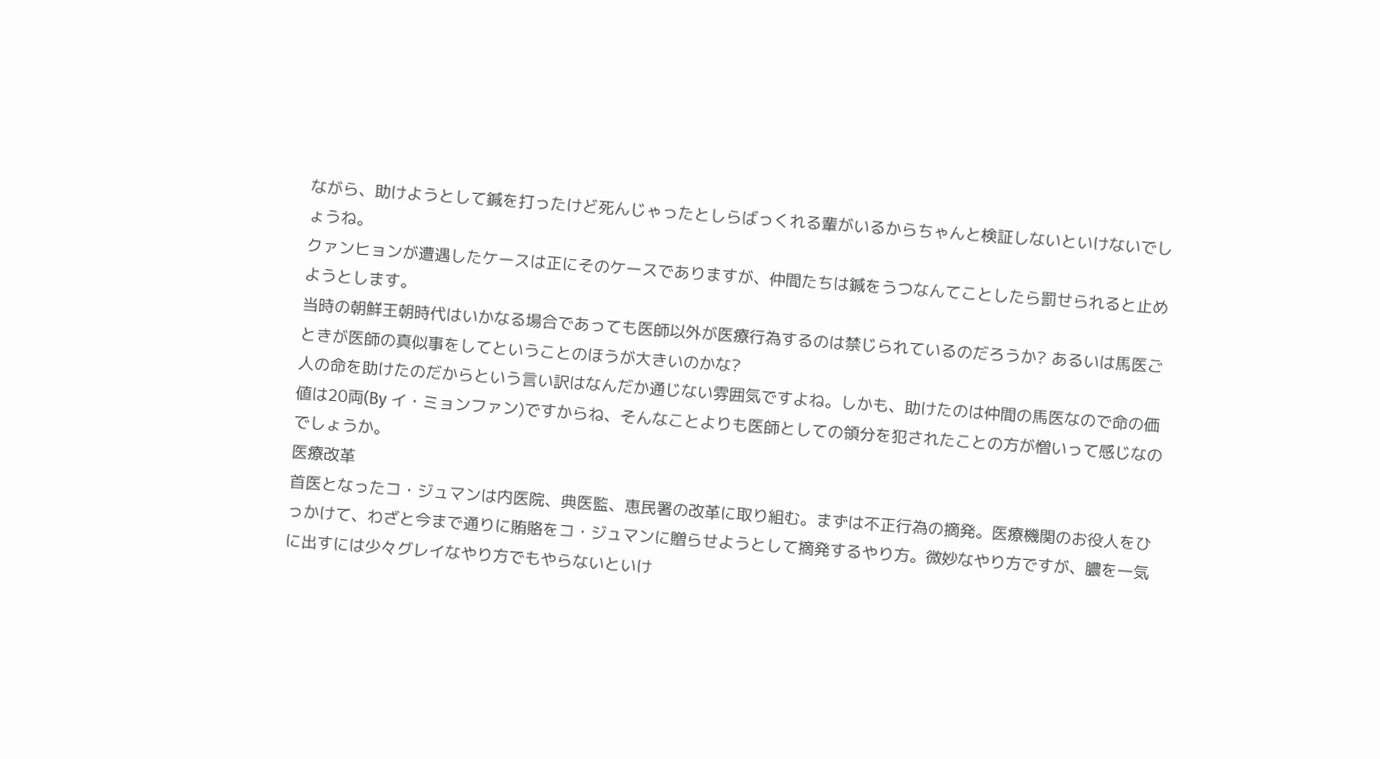ながら、助けようとして鍼を打ったけど死んじゃったとしらばっくれる輩がいるからちゃんと検証しないといけないでしょうね。
クァンヒョンが遭遇したケースは正にそのケースでありますが、仲間たちは鍼をうつなんてことしたら罰せられると止めようとします。
当時の朝鮮王朝時代はいかなる場合であっても医師以外が医療行為するのは禁じられているのだろうか? あるいは馬医ごときが医師の真似事をしてということのほうが大きいのかな?
人の命を助けたのだからという言い訳はなんだか通じない雰囲気ですよね。しかも、助けたのは仲間の馬医なので命の価値は20両(By イ・ミョンファン)ですからね、そんなことよりも医師としての領分を犯されたことの方が憎いって感じなのでしょうか。
医療改革
首医となったコ・ジュマンは内医院、典医監、恵民署の改革に取り組む。まずは不正行為の摘発。医療機関のお役人をひっかけて、わざと今まで通りに賄賂をコ・ジュマンに贈らせようとして摘発するやり方。微妙なやり方ですが、膿を一気に出すには少々グレイなやり方でもやらないといけ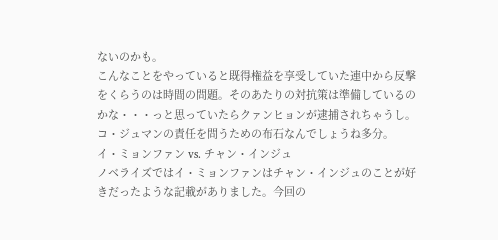ないのかも。
こんなことをやっていると既得権益を享受していた連中から反撃をくらうのは時間の問題。そのあたりの対抗策は準備しているのかな・・・っと思っていたらクァンヒョンが逮捕されちゃうし。
コ・ジュマンの責任を問うための布石なんでしょうね多分。
イ・ミョンファン vs. チャン・インジュ
ノベライズではイ・ミョンファンはチャン・インジュのことが好きだったような記載がありました。今回の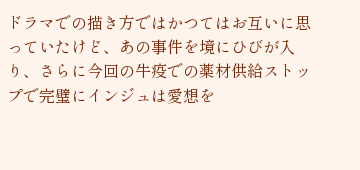ドラマでの描き方ではかつてはお互いに思っていたけど、あの事件を境にひびが入り、さらに今回の牛疫での薬材供給ストップで完璧にインジュは愛想を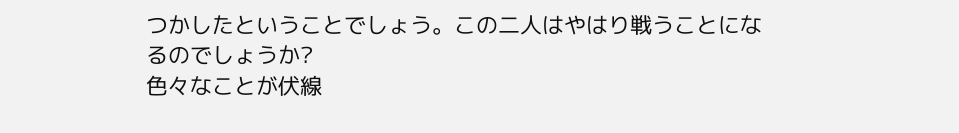つかしたということでしょう。この二人はやはり戦うことになるのでしょうか?
色々なことが伏線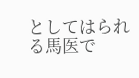としてはられる馬医で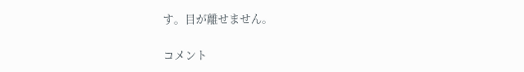す。目が離せません。

コメント